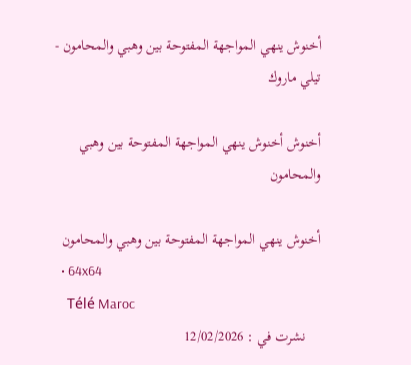أخنوش ينهي المواجهة المفتوحة بين وهبي والمحامون - تيلي ماروك

أخنوش أخنوش ينهي المواجهة المفتوحة بين وهبي والمحامون

أخنوش ينهي المواجهة المفتوحة بين وهبي والمحامون
  • 64x64
    Télé Maroc
    نشرت في : 12/02/2026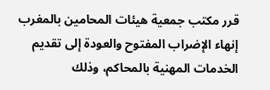قرر مكتب جمعية هيئات المحامين بالمغرب إنهاء الإضراب المفتوح والعودة إلى تقديم الخدمات المهنية بالمحاكم، وذلك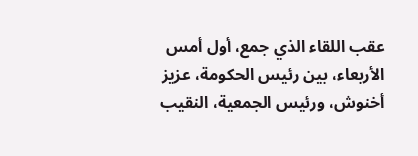عقب اللقاء الذي جمع، أول أمس الأربعاء، بين رئيس الحكومة، عزيز أخنوش، ورئيس الجمعية، النقيب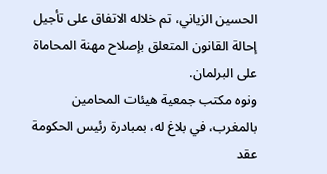الحسين الزياني، تم خلاله الاتفاق على تأجيل إحالة القانون المتعلق بإصلاح مهنة المحاماة على البرلمان.
ونوه مكتب جمعية هيئات المحامين بالمغرب، في بلاغ له، بمبادرة رئيس الحكومة عقد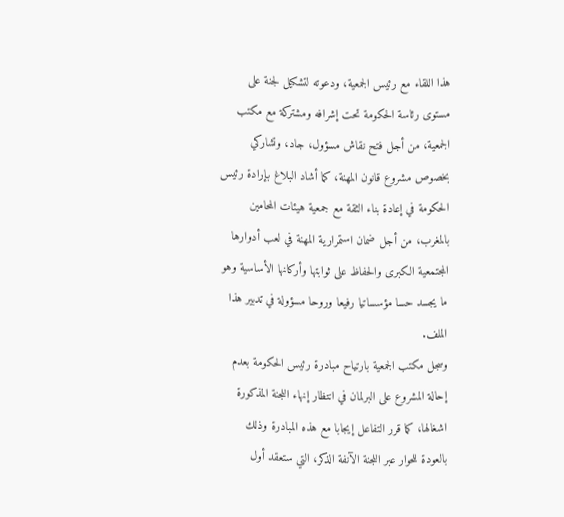هذا اللقاء مع رئيس الجمعية، ودعوته لتشكيل لجنة على مستوى رئاسة الحكومة تحت إشرافه ومشتركة مع مكتب الجمعية، من أجل فتح نقاش مسؤول، جاد، وتشاركي بخصوص مشروع قانون المهنة، كما أشاد البلاغ بإرادة رئيس الحكومة في إعادة بناء الثقة مع جمعية هيئات المحامين بالمغرب، من أجل ضمان استمرارية المهنة في لعب أدوارها المجتمعية الكبرى والحفاظ على ثوابتها وأركانها الأساسية وهو ما يجسد حسا مؤسساتيا رفيعا وروحا مسؤولة في تدبير هذا الملف.
وسجل مكتب الجمعية بارتياح مبادرة رئيس الحكومة بعدم إحالة المشروع على البرلمان في انتظار إنهاء اللجنة المذكورة اشغالها، كما قرر التفاعل إيجابا مع هذه المبادرة وذلك بالعودة للحوار عبر اللجنة الآنفة الذكر، التي ستعقد أول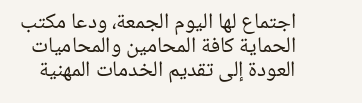اجتماع لها اليوم الجمعة، ودعا مكتب الحماية كافة المحامين والمحاميات العودة إلى تقديم الخدمات المهنية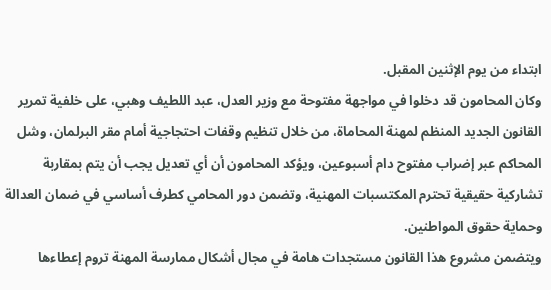ابتداء من يوم الإثنين المقبل.
وكان المحامون قد دخلوا في مواجهة مفتوحة مع وزير العدل، عبد اللطيف وهبي، على خلفية تمرير القانون الجديد المنظم لمهنة المحاماة، من خلال تنظيم وقفات احتجاجية أمام مقر البرلمان، وشل المحاكم عبر إضراب مفتوح دام أسبوعين، ويؤكد المحامون أن أي تعديل يجب أن يتم بمقاربة تشاركية حقيقية تحترم المكتسبات المهنية، وتضمن دور المحامي كطرف أساسي في ضمان العدالة وحماية حقوق المواطنين.
ويتضمن مشروع هذا القانون مستجدات هامة في مجال أشكال ممارسة المهنة تروم إعطاءها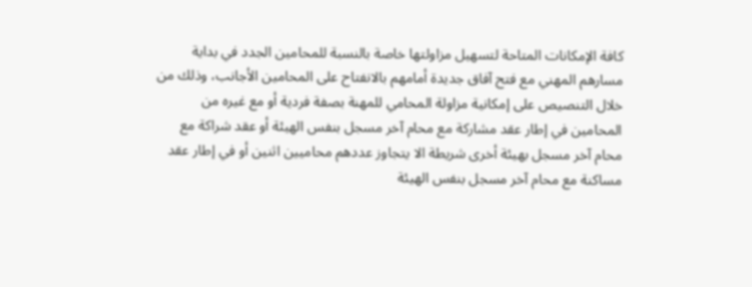كافة الإمكانات المتاحة لتسهيل مزاولتها خاصة بالنسبة للمحامين الجدد في بداية مسارهم المهني مع فتح آفاق جديدة أمامهم بالانفتاح على المحامين الأجانب، وذلك من خلال التنصيص على إمكانية مزاولة المحامي للمهنة بصفة فردية أو مع غيره من المحامين في إطار عقد مشاركة مع محام آخر مسجل بنفس الهيئة أو عقد شراكة مع محام آخر مسجل بهيئة أخرى شريطة الا يتجاوز عددهم محاميين اثنين أو في إطار عقد مساكنة مع محام آخر مسجل بنفس الهيئة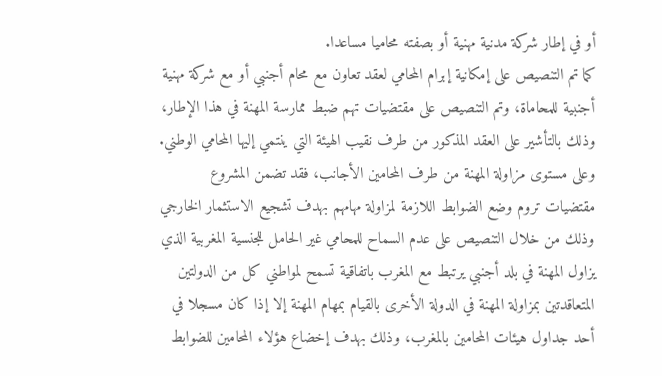أو في إطار شركة مدنية مهنية أو بصفته محاميا مساعدا.
كما تم التنصيص على إمكانية إبرام المحامي لعقد تعاون مع محام أجنبي أو مع شركة مهنية أجنبية للمحاماة، وتم التنصيص على مقتضيات تهم ضبط ممارسة المهنة في هذا الإطار، وذلك بالتأشير على العقد المذكور من طرف نقيب الهيئة التي ينتمي إليها المحامي الوطني.
وعلى مستوى مزاولة المهنة من طرف المحامين الأجانب، فقد تضمن المشروع مقتضيات تروم وضع الضوابط اللازمة لمزاولة مهامهم بهدف تشجيع الاستثمار الخارجي وذلك من خلال التنصيص على عدم السماح للمحامي غير الحامل للجنسية المغربية الذي يزاول المهنة في بلد أجنبي يرتبط مع المغرب باتفاقية تسمح لمواطني كل من الدولتين المتعاقدتين بمزاولة المهنة في الدولة الأخرى بالقيام بمهام المهنة إلا إذا كان مسجلا في أحد جداول هيئات المحامين بالمغرب، وذلك بهدف إخضاع هؤلاء المحامين للضوابط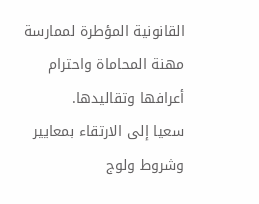القانونية المؤطرة لممارسة مهنة المحاماة واحترام أعرافها وتقاليدها.
سعيا إلى الارتقاء بمعايير وشروط ولوج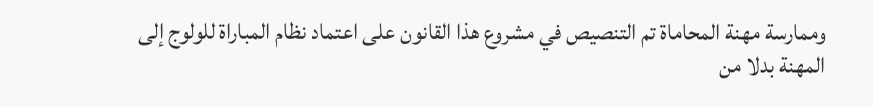وممارسة مهنة المحاماة تم التنصيص في مشروع هذا القانون على اعتماد نظام المباراة للولوج إلى المهنة بدلا من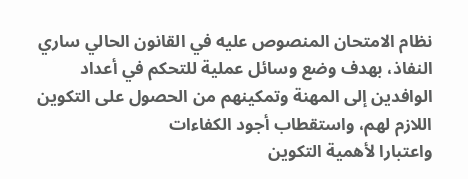نظام الامتحان المنصوص عليه في القانون الحالي ساري النفاذ، بهدف وضع وسائل عملية للتحكم في أعداد الوافدين إلى المهنة وتمكينهم من الحصول على التكوين اللازم لهم، واستقطاب أجود الكفاءات
واعتبارا لأهمية التكوين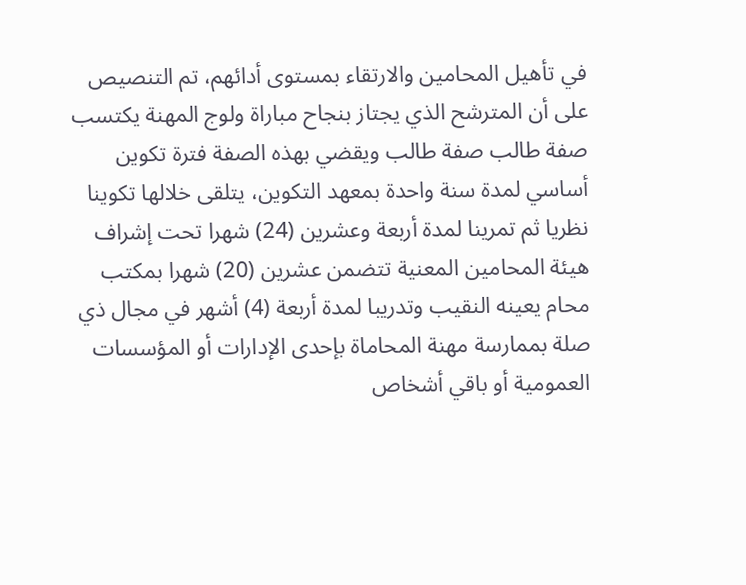في تأهيل المحامين والارتقاء بمستوى أدائهم، تم التنصيص على أن المترشح الذي يجتاز بنجاح مباراة ولوج المهنة يكتسب صفة طالب صفة طالب ويقضي بهذه الصفة فترة تكوين أساسي لمدة سنة واحدة بمعهد التكوين، يتلقى خلالها تكوينا نظريا ثم تمرينا لمدة أربعة وعشرين (24) شهرا تحت إشراف هيئة المحامين المعنية تتضمن عشرين (20) شهرا بمكتب محام يعينه النقيب وتدريبا لمدة أربعة (4) أشهر في مجال ذي صلة بممارسة مهنة المحاماة بإحدى الإدارات أو المؤسسات العمومية أو باقي أشخاص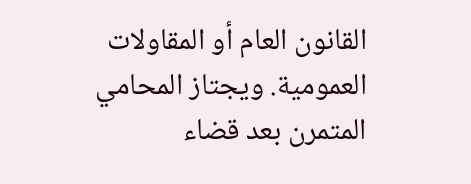القانون العام أو المقاولات العمومية. ويجتاز المحامي المتمرن بعد قضاء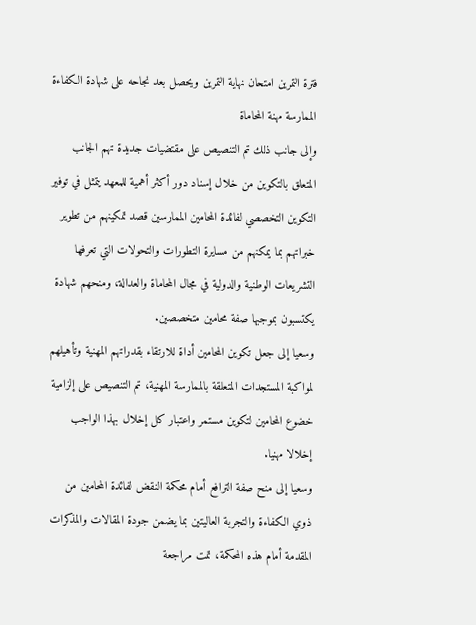فترة التمرين امتحان نهاية التمرين ويحصل بعد نجاحه على شهادة الكفاءة الممارسة مهنة المحاماة
وإلى جانب ذلك تم التنصيص على مقتضيات جديدة تهم الجانب المتعلق بالتكوين من خلال إسناد دور أكثر أهمية للمعهد يتمثل في توفير التكوين التخصصي لفائدة المحامين الممارسين قصد تمكينهم من تطوير خبراتهم بما يمكنهم من مسايرة التطورات والتحولات التي تعرفها التشريعات الوطنية والدولية في مجال المحاماة والعدالة، ومنحهم شهادة يكتسبون بموجبها صفة محامين متخصصين.
وسعيا إلى جعل تكوين المحامين أداة للارتقاء بقدراتهم المهنية وتأهيلهم لمواكبة المستجدات المتعلقة بالممارسة المهنية، تم التنصيص على إلزامية خضوع المحامين لتكوين مستمر واعتبار كل إخلال بهذا الواجب إخلالا مهنيا.
وسعيا إلى منح صفة الترافع أمام محكمة النقض لفائدة المحامين من ذوي الكفاءة والتجربة العاليتين بما يضمن جودة المقالات والمذكرات المقدمة أمام هذه المحكمة، تمت مراجعة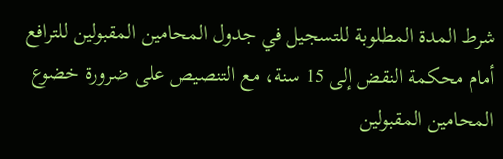شرط المدة المطلوبة للتسجيل في جدول المحامين المقبولين للترافع أمام محكمة النقض إلى 15 سنة، مع التنصيص على ضرورة خضوع المحامين المقبولين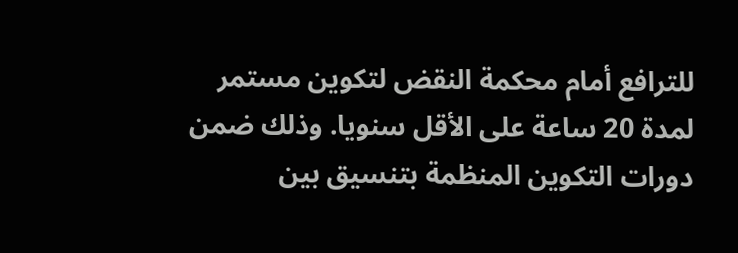للترافع أمام محكمة النقض لتكوين مستمر لمدة 20 ساعة على الأقل سنويا. وذلك ضمن دورات التكوين المنظمة بتنسيق بين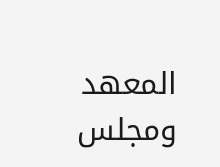المعهد ومجلس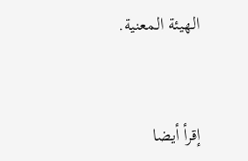الهيئة المعنية.


إقرأ أيضا